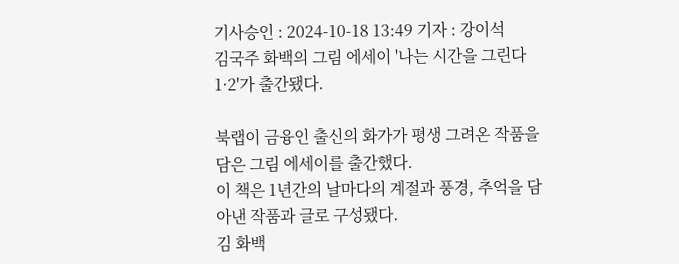기사승인 : 2024-10-18 13:49 기자 : 강이석
김국주 화백의 그림 에세이 '나는 시간을 그린다 1·2'가 출간됐다.

북랩이 금융인 출신의 화가가 평생 그려온 작품을 담은 그림 에세이를 출간했다.
이 책은 1년간의 날마다의 계절과 풍경, 추억을 담아낸 작품과 글로 구성됐다.
김 화백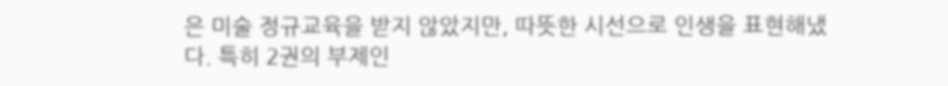은 미술 정규교육을 받지 않았지만, 따뜻한 시선으로 인생을 표현해냈다. 특히 2권의 부제인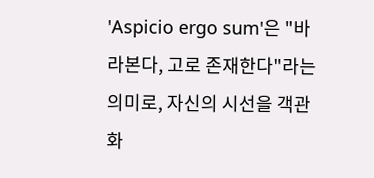'Aspicio ergo sum'은 "바라본다, 고로 존재한다"라는 의미로, 자신의 시선을 객관화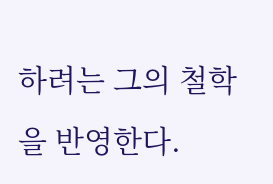하려는 그의 철학을 반영한다.